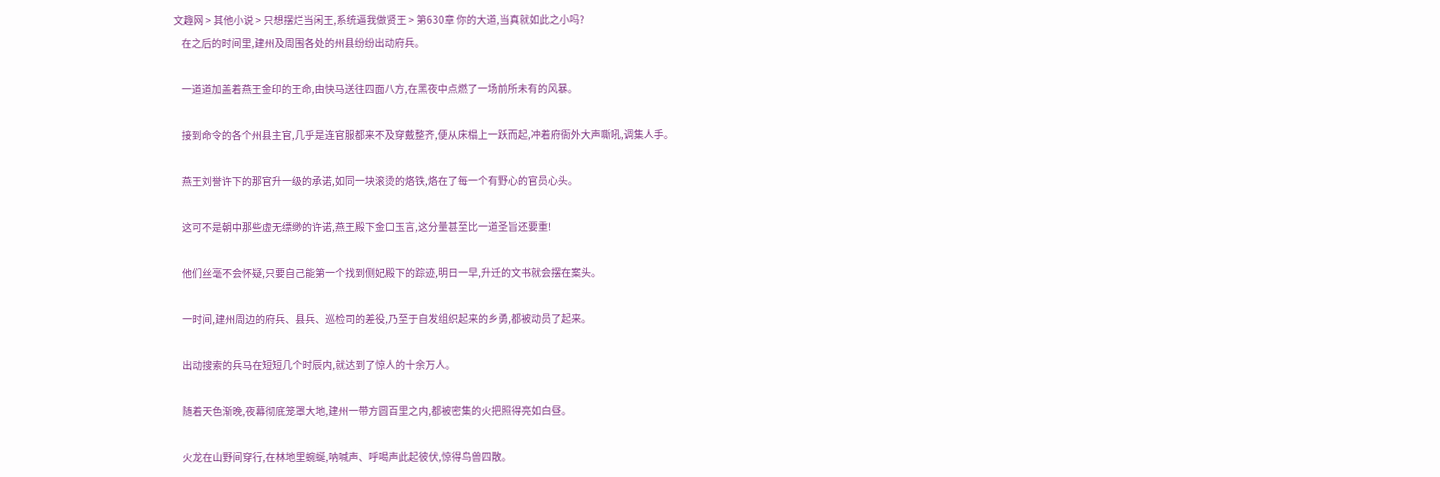文趣网 > 其他小说 > 只想摆烂当闲王,系统逼我做贤王 > 第630章 你的大道,当真就如此之小吗?
    在之后的时间里,建州及周围各处的州县纷纷出动府兵。

    一道道加盖着燕王金印的王命,由快马送往四面八方,在黑夜中点燃了一场前所未有的风暴。

    接到命令的各个州县主官,几乎是连官服都来不及穿戴整齐,便从床榻上一跃而起,冲着府衙外大声嘶吼,调集人手。

    燕王刘誉许下的那官升一级的承诺,如同一块滚烫的烙铁,烙在了每一个有野心的官员心头。

    这可不是朝中那些虚无缥缈的许诺,燕王殿下金口玉言,这分量甚至比一道圣旨还要重!

    他们丝毫不会怀疑,只要自己能第一个找到侧妃殿下的踪迹,明日一早,升迁的文书就会摆在案头。

    一时间,建州周边的府兵、县兵、巡检司的差役,乃至于自发组织起来的乡勇,都被动员了起来。

    出动搜索的兵马在短短几个时辰内,就达到了惊人的十余万人。

    随着天色渐晚,夜幕彻底笼罩大地,建州一带方圆百里之内,都被密集的火把照得亮如白昼。

    火龙在山野间穿行,在林地里蜿蜒,呐喊声、呼喝声此起彼伏,惊得鸟兽四散。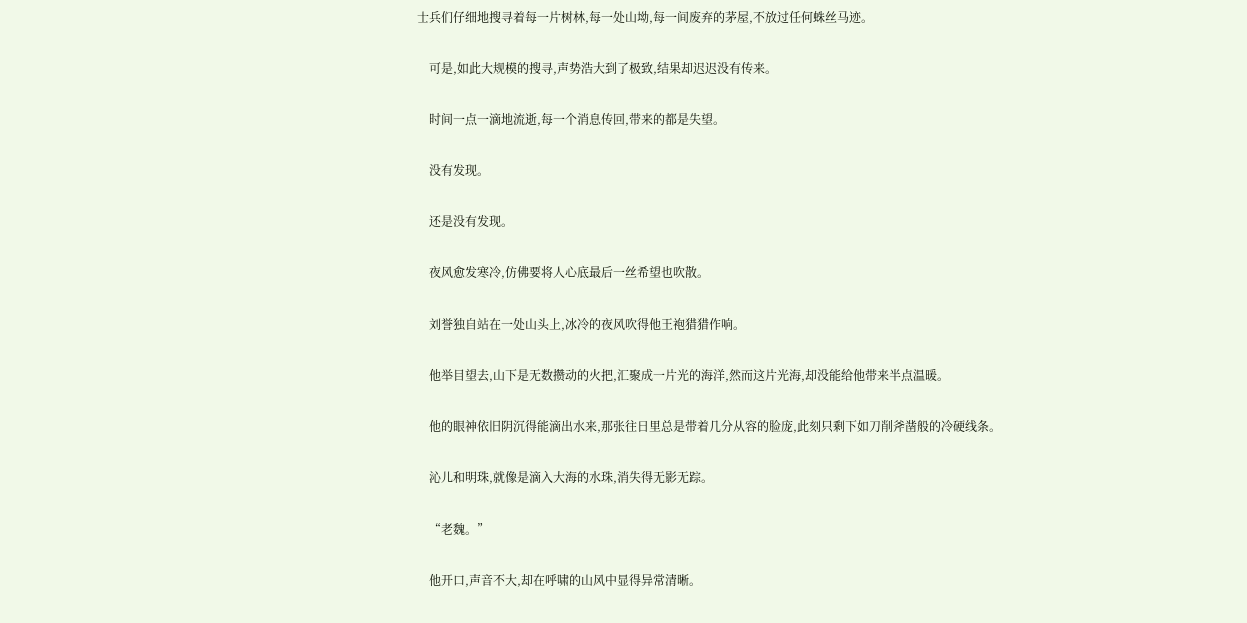士兵们仔细地搜寻着每一片树林,每一处山坳,每一间废弃的茅屋,不放过任何蛛丝马迹。

    可是,如此大规模的搜寻,声势浩大到了极致,结果却迟迟没有传来。

    时间一点一滴地流逝,每一个消息传回,带来的都是失望。

    没有发现。

    还是没有发现。

    夜风愈发寒冷,仿佛要将人心底最后一丝希望也吹散。

    刘誉独自站在一处山头上,冰冷的夜风吹得他王袍猎猎作响。

    他举目望去,山下是无数攒动的火把,汇聚成一片光的海洋,然而这片光海,却没能给他带来半点温暖。

    他的眼神依旧阴沉得能滴出水来,那张往日里总是带着几分从容的脸庞,此刻只剩下如刀削斧凿般的冷硬线条。

    沁儿和明珠,就像是滴入大海的水珠,消失得无影无踪。

    “老魏。”

    他开口,声音不大,却在呼啸的山风中显得异常清晰。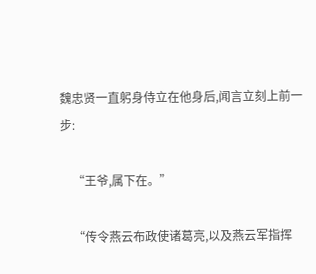魏忠贤一直躬身侍立在他身后,闻言立刻上前一步:

    “王爷,属下在。”

    “传令燕云布政使诸葛亮,以及燕云军指挥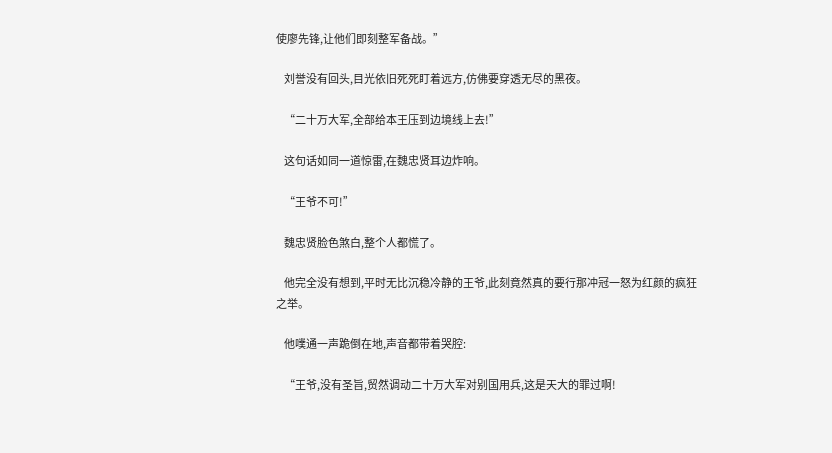使廖先锋,让他们即刻整军备战。”

    刘誉没有回头,目光依旧死死盯着远方,仿佛要穿透无尽的黑夜。

    “二十万大军,全部给本王压到边境线上去!”

    这句话如同一道惊雷,在魏忠贤耳边炸响。

    “王爷不可!”

    魏忠贤脸色煞白,整个人都慌了。

    他完全没有想到,平时无比沉稳冷静的王爷,此刻竟然真的要行那冲冠一怒为红颜的疯狂之举。

    他噗通一声跪倒在地,声音都带着哭腔:

    “王爷,没有圣旨,贸然调动二十万大军对别国用兵,这是天大的罪过啊!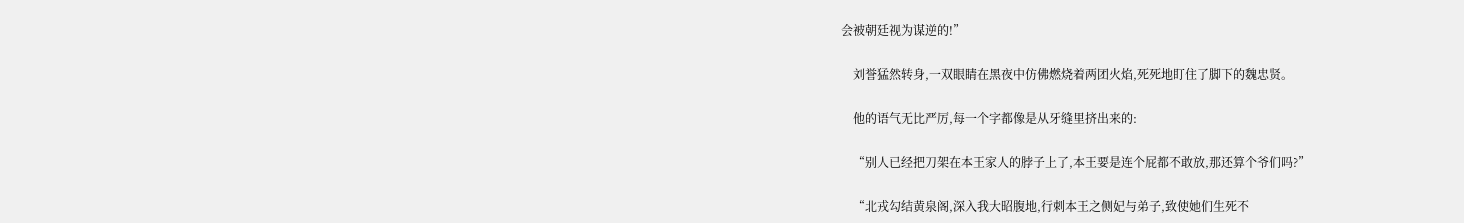会被朝廷视为谋逆的!”

    刘誉猛然转身,一双眼睛在黑夜中仿佛燃烧着两团火焰,死死地盯住了脚下的魏忠贤。

    他的语气无比严厉,每一个字都像是从牙缝里挤出来的:

    “别人已经把刀架在本王家人的脖子上了,本王要是连个屁都不敢放,那还算个爷们吗?”

    “北戎勾结黄泉阁,深入我大昭腹地,行刺本王之侧妃与弟子,致使她们生死不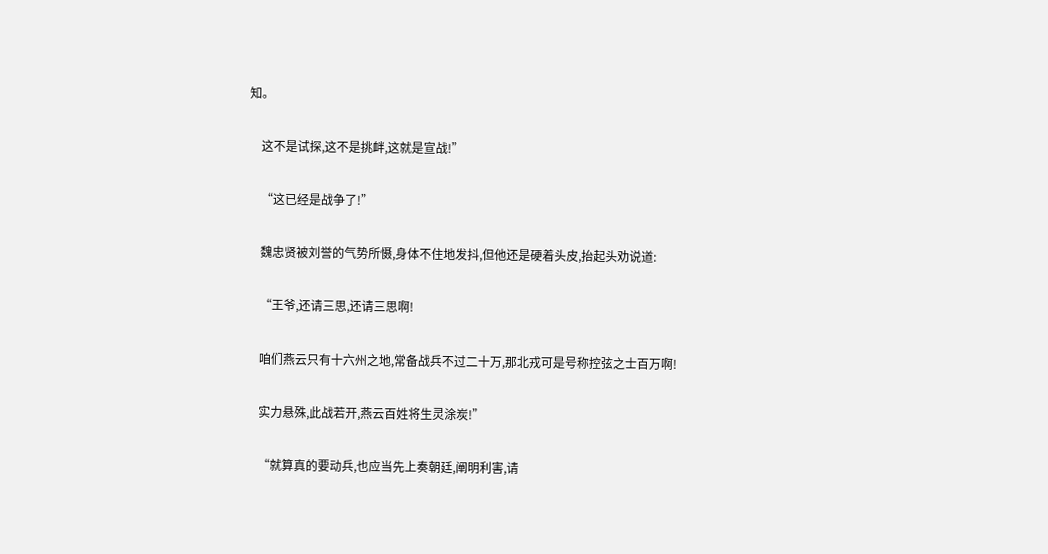知。

    这不是试探,这不是挑衅,这就是宣战!”

    “这已经是战争了!”

    魏忠贤被刘誉的气势所慑,身体不住地发抖,但他还是硬着头皮,抬起头劝说道:

    “王爷,还请三思,还请三思啊!

    咱们燕云只有十六州之地,常备战兵不过二十万,那北戎可是号称控弦之士百万啊!

    实力悬殊,此战若开,燕云百姓将生灵涂炭!”

    “就算真的要动兵,也应当先上奏朝廷,阐明利害,请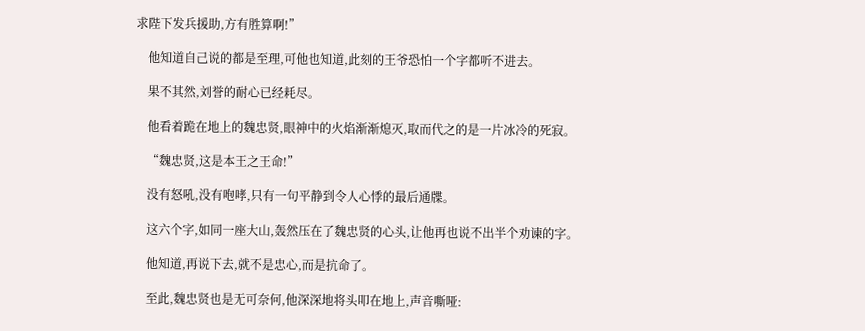求陛下发兵援助,方有胜算啊!”

    他知道自己说的都是至理,可他也知道,此刻的王爷恐怕一个字都听不进去。

    果不其然,刘誉的耐心已经耗尽。

    他看着跪在地上的魏忠贤,眼神中的火焰渐渐熄灭,取而代之的是一片冰冷的死寂。

    “魏忠贤,这是本王之王命!”

    没有怒吼,没有咆哮,只有一句平静到令人心悸的最后通牒。

    这六个字,如同一座大山,轰然压在了魏忠贤的心头,让他再也说不出半个劝谏的字。

    他知道,再说下去,就不是忠心,而是抗命了。

    至此,魏忠贤也是无可奈何,他深深地将头叩在地上,声音嘶哑: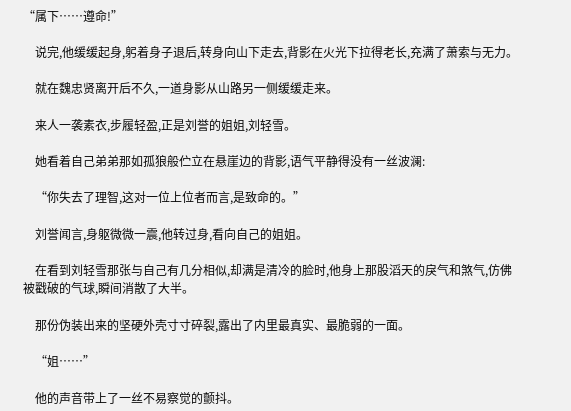“属下……遵命!”

    说完,他缓缓起身,躬着身子退后,转身向山下走去,背影在火光下拉得老长,充满了萧索与无力。

    就在魏忠贤离开后不久,一道身影从山路另一侧缓缓走来。

    来人一袭素衣,步履轻盈,正是刘誉的姐姐,刘轻雪。

    她看着自己弟弟那如孤狼般伫立在悬崖边的背影,语气平静得没有一丝波澜:

    “你失去了理智,这对一位上位者而言,是致命的。”

    刘誉闻言,身躯微微一震,他转过身,看向自己的姐姐。

    在看到刘轻雪那张与自己有几分相似,却满是清冷的脸时,他身上那股滔天的戾气和煞气,仿佛被戳破的气球,瞬间消散了大半。

    那份伪装出来的坚硬外壳寸寸碎裂,露出了内里最真实、最脆弱的一面。

    “姐……”

    他的声音带上了一丝不易察觉的颤抖。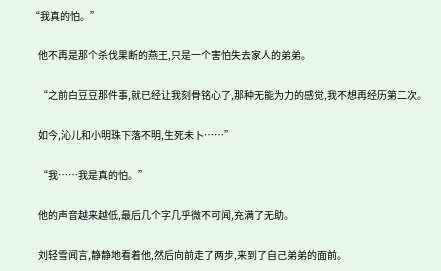“我真的怕。”

    他不再是那个杀伐果断的燕王,只是一个害怕失去家人的弟弟。

    “之前白豆豆那件事,就已经让我刻骨铭心了,那种无能为力的感觉,我不想再经历第二次。

    如今,沁儿和小明珠下落不明,生死未卜……”

    “我……我是真的怕。”

    他的声音越来越低,最后几个字几乎微不可闻,充满了无助。

    刘轻雪闻言,静静地看着他,然后向前走了两步,来到了自己弟弟的面前。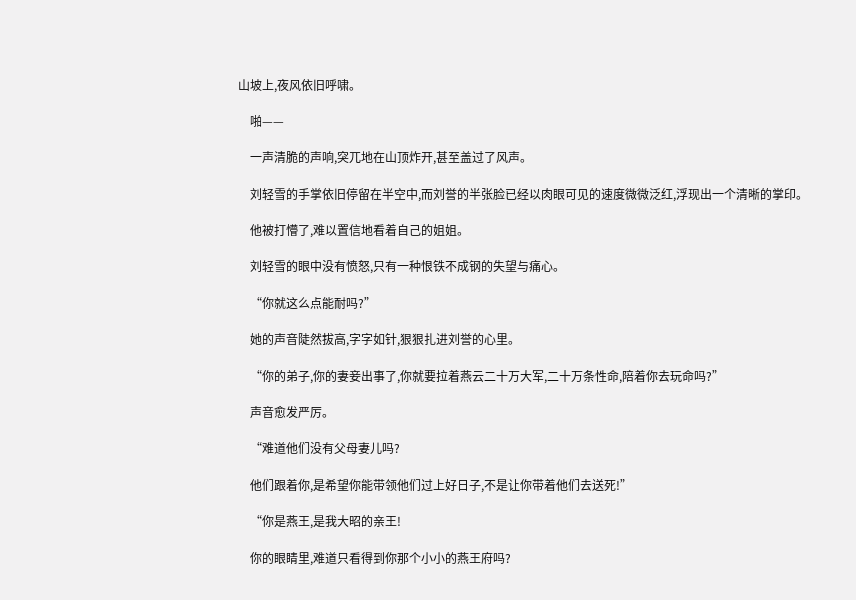山坡上,夜风依旧呼啸。

    啪——

    一声清脆的声响,突兀地在山顶炸开,甚至盖过了风声。

    刘轻雪的手掌依旧停留在半空中,而刘誉的半张脸已经以肉眼可见的速度微微泛红,浮现出一个清晰的掌印。

    他被打懵了,难以置信地看着自己的姐姐。

    刘轻雪的眼中没有愤怒,只有一种恨铁不成钢的失望与痛心。

    “你就这么点能耐吗?”

    她的声音陡然拔高,字字如针,狠狠扎进刘誉的心里。

    “你的弟子,你的妻妾出事了,你就要拉着燕云二十万大军,二十万条性命,陪着你去玩命吗?”

    声音愈发严厉。

    “难道他们没有父母妻儿吗?

    他们跟着你,是希望你能带领他们过上好日子,不是让你带着他们去送死!”

    “你是燕王,是我大昭的亲王!

    你的眼睛里,难道只看得到你那个小小的燕王府吗?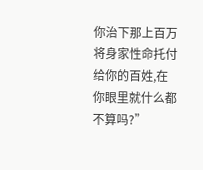你治下那上百万将身家性命托付给你的百姓,在你眼里就什么都不算吗?”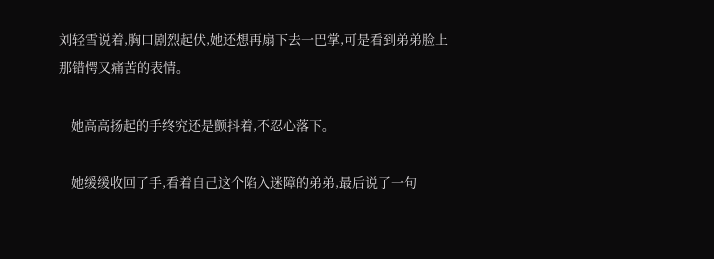刘轻雪说着,胸口剧烈起伏,她还想再扇下去一巴掌,可是看到弟弟脸上那错愕又痛苦的表情。

    她高高扬起的手终究还是颤抖着,不忍心落下。

    她缓缓收回了手,看着自己这个陷入迷障的弟弟,最后说了一句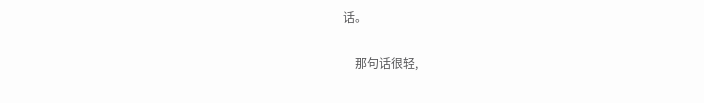话。

    那句话很轻,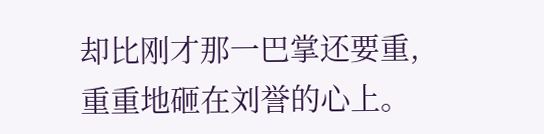却比刚才那一巴掌还要重,重重地砸在刘誉的心上。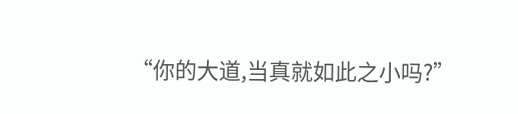“你的大道,当真就如此之小吗?”